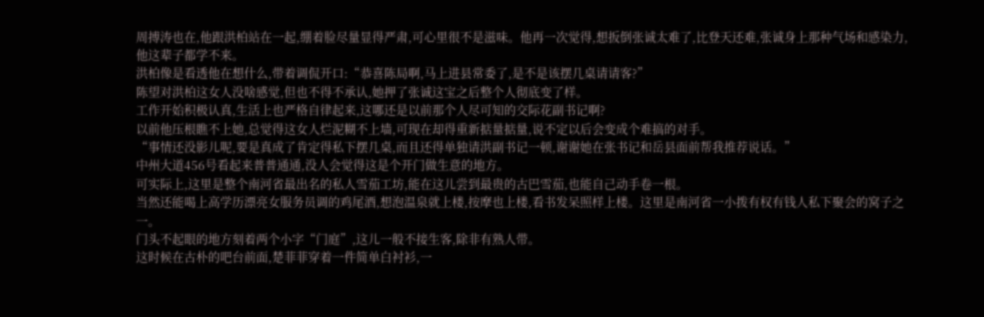周搏涛也在,他跟洪柏站在一起,绷着脸尽量显得严肃,可心里很不是滋味。他再一次觉得,想扳倒张诚太难了,比登天还难,张诚身上那种气场和感染力,他这辈子都学不来。
洪柏像是看透他在想什么,带着调侃开口:“恭喜陈局啊,马上进县常委了,是不是该摆几桌请请客?”
陈望对洪柏这女人没啥感觉,但也不得不承认,她押了张诚这宝之后整个人彻底变了样。
工作开始积极认真,生活上也严格自律起来,这哪还是以前那个人尽可知的交际花副书记啊?
以前他压根瞧不上她,总觉得这女人烂泥糊不上墙,可现在却得重新掂量掂量,说不定以后会变成个难搞的对手。
“事情还没影儿呢,要是真成了肯定得私下摆几桌,而且还得单独请洪副书记一顿,谢谢她在张书记和岳县面前帮我推荐说话。”
中州大道456号看起来普普通通,没人会觉得这是个开门做生意的地方。
可实际上,这里是整个南河省最出名的私人雪茄工坊,能在这儿尝到最贵的古巴雪茄,也能自己动手卷一根。
当然还能喝上高学历漂亮女服务员调的鸡尾酒,想泡温泉就上楼,按摩也上楼,看书发呆照样上楼。这里是南河省一小拨有权有钱人私下聚会的窝子之一。
门头不起眼的地方刻着两个小字“门庭”,这儿一般不接生客,除非有熟人带。
这时候在古朴的吧台前面,楚菲菲穿着一件简单白衬衫,一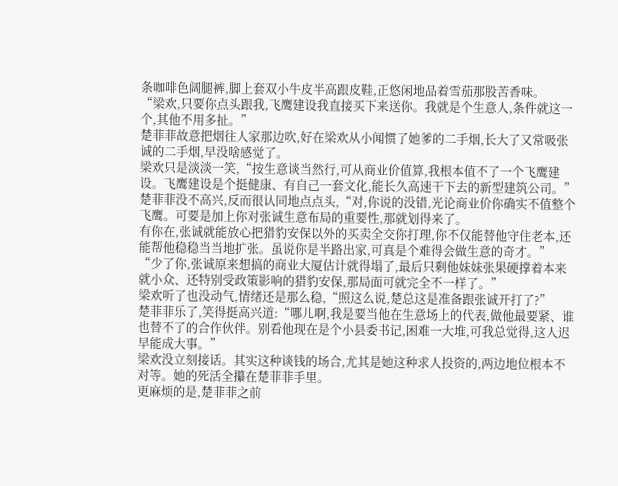条咖啡色阔腿裤,脚上套双小牛皮半高跟皮鞋,正悠闲地品着雪茄那股苦香味。
“梁欢,只要你点头跟我,飞鹰建设我直接买下来送你。我就是个生意人,条件就这一个,其他不用多扯。”
楚菲菲故意把烟往人家那边吹,好在梁欢从小闻惯了她爹的二手烟,长大了又常吸张诚的二手烟,早没啥感觉了。
梁欢只是淡淡一笑,“按生意谈当然行,可从商业价值算,我根本值不了一个飞鹰建设。飞鹰建设是个挺健康、有自己一套文化,能长久高速干下去的新型建筑公司。”
楚菲菲没不高兴,反而很认同地点点头,“对,你说的没错,光论商业价你确实不值整个飞鹰。可要是加上你对张诚生意布局的重要性,那就划得来了。
有你在,张诚就能放心把猎豹安保以外的买卖全交你打理,你不仅能替他守住老本,还能帮他稳稳当当地扩张。虽说你是半路出家,可真是个难得会做生意的奇才。”
“少了你,张诚原来想搞的商业大厦估计就得塌了,最后只剩他妹妹张果硬撑着本来就小众、还特别受政策影响的猎豹安保,那局面可就完全不一样了。”
梁欢听了也没动气,情绪还是那么稳,“照这么说,楚总这是准备跟张诚开打了?”
楚菲菲乐了,笑得挺高兴道:“哪儿啊,我是要当他在生意场上的代表,做他最要紧、谁也替不了的合作伙伴。别看他现在是个小县委书记,困难一大堆,可我总觉得,这人迟早能成大事。”
梁欢没立刻接话。其实这种谈钱的场合,尤其是她这种求人投资的,两边地位根本不对等。她的死活全攥在楚菲菲手里。
更麻烦的是,楚菲菲之前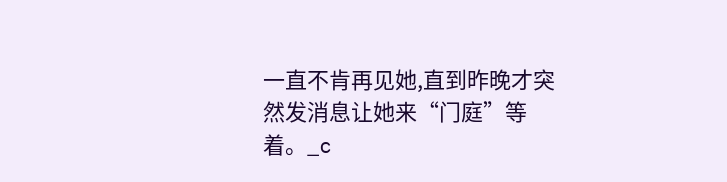一直不肯再见她,直到昨晚才突然发消息让她来“门庭”等着。_c